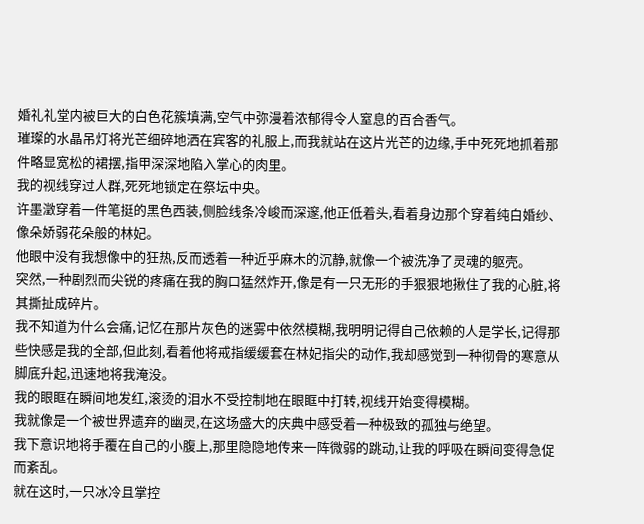婚礼礼堂内被巨大的白色花簇填满,空气中弥漫着浓郁得令人窒息的百合香气。
璀璨的水晶吊灯将光芒细碎地洒在宾客的礼服上,而我就站在这片光芒的边缘,手中死死地抓着那件略显宽松的裙摆,指甲深深地陷入掌心的肉里。
我的视线穿过人群,死死地锁定在祭坛中央。
许墨澂穿着一件笔挺的黑色西装,侧脸线条冷峻而深邃,他正低着头,看着身边那个穿着纯白婚纱、像朵娇弱花朵般的林妃。
他眼中没有我想像中的狂热,反而透着一种近乎麻木的沉静,就像一个被洗净了灵魂的躯壳。
突然,一种剧烈而尖锐的疼痛在我的胸口猛然炸开,像是有一只无形的手狠狠地揪住了我的心脏,将其撕扯成碎片。
我不知道为什么会痛,记忆在那片灰色的迷雾中依然模糊,我明明记得自己依赖的人是学长,记得那些快感是我的全部,但此刻,看着他将戒指缓缓套在林妃指尖的动作,我却感觉到一种彻骨的寒意从脚底升起,迅速地将我淹没。
我的眼眶在瞬间地发红,滚烫的泪水不受控制地在眼眶中打转,视线开始变得模糊。
我就像是一个被世界遗弃的幽灵,在这场盛大的庆典中感受着一种极致的孤独与绝望。
我下意识地将手覆在自己的小腹上,那里隐隐地传来一阵微弱的跳动,让我的呼吸在瞬间变得急促而紊乱。
就在这时,一只冰冷且掌控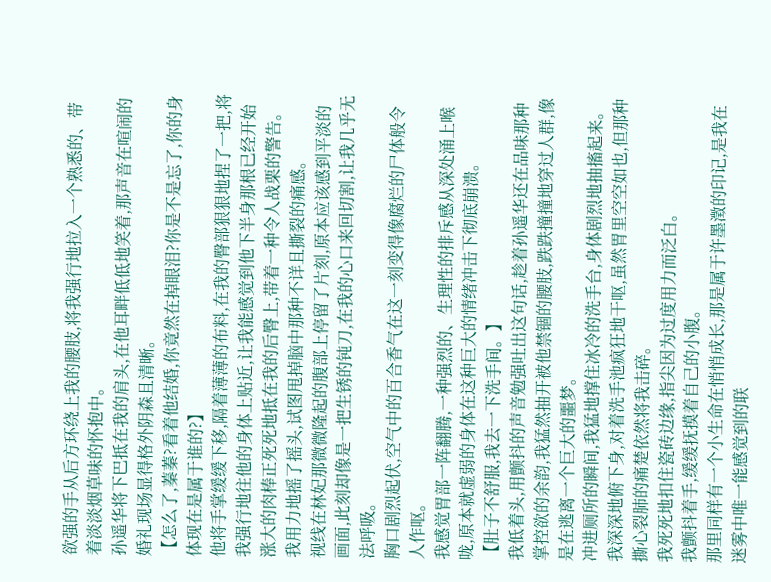欲强的手从后方环绕上我的腰肢,将我强行地拉入一个熟悉的、带着淡淡烟草味的怀抱中。
孙遥华将下巴抵在我的肩头,在他耳畔低低地笑着,那声音在喧闹的婚礼现场显得格外阴森且清晰。
【怎么了,蓁蓁?看着他结婚,你竟然在掉眼泪?你是不是忘了,你的身体现在是属于谁的?】
他将手掌缓缓下移,隔着薄薄的布料,在我的臀部狠狠地捏了一把,将我强行地往他的身体上贴近,让我能感觉到他下半身那根已经开始涨大的肉棒正死死地抵在我的后臀上,带着一种令人战栗的警告。
我用力地摇了摇头,试图甩掉脑中那种不详且撕裂的痛感。
视线在林妃那微微隆起的腹部上停留了片刻,原本应该感到平淡的画面,此刻却像是一把生锈的钝刀,在我的心口来回切割,让我几乎无法呼吸。
胸口剧烈起伏,空气中的百合香气在这一刻变得像腐烂的尸体般令人作呕。
我感觉胃部一阵翻腾,一种强烈的、生理性的排斥感从深处涌上喉咙,原本就虚弱的身体在这种巨大的情绪冲击下彻底崩溃。
【肚子不舒服,我去一下洗手间。】
我低着头,用颤抖的声音勉强吐出这句话,趁着孙遥华还在品味那种掌控欲的余韵,我猛然抽开被他禁锢的腰肢,跌跌撞撞地穿过人群,像是在逃离一个巨大的噩梦。
冲进厕所的瞬间,我猛地撑住冰冷的洗手台,身体剧烈地抽搐起来。
我深深地俯下身,对着洗手池疯狂地干呕,虽然胃里空空如也,但那种撕心裂肺的痛楚依然将我击碎。
我死死地扣住瓷砖边缘,指尖因为过度用力而泛白。
我颤抖着手,缓缓抚摸着自己的小腹。
那里同样有一个小生命在悄悄成长,那是属于许墨澂的印记,是我在迷雾中唯一能感觉到的联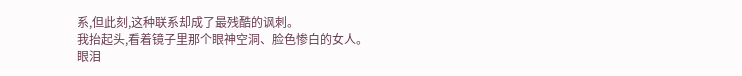系,但此刻,这种联系却成了最残酷的讽刺。
我抬起头,看着镜子里那个眼神空洞、脸色惨白的女人。
眼泪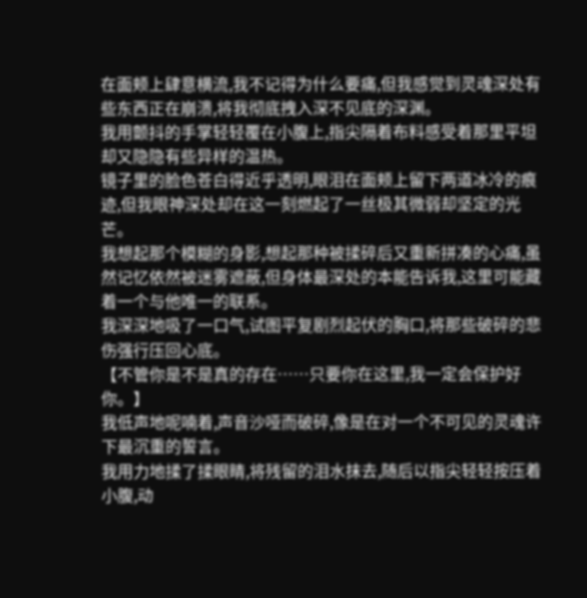在面颊上肆意横流,我不记得为什么要痛,但我感觉到灵魂深处有些东西正在崩溃,将我彻底拽入深不见底的深渊。
我用颤抖的手掌轻轻覆在小腹上,指尖隔着布料感受着那里平坦却又隐隐有些异样的温热。
镜子里的脸色苍白得近乎透明,眼泪在面颊上留下两道冰冷的痕迹,但我眼神深处却在这一刻燃起了一丝极其微弱却坚定的光芒。
我想起那个模糊的身影,想起那种被揉碎后又重新拼凑的心痛,虽然记忆依然被迷雾遮蔽,但身体最深处的本能告诉我,这里可能藏着一个与他唯一的联系。
我深深地吸了一口气,试图平复剧烈起伏的胸口,将那些破碎的悲伤强行压回心底。
【不管你是不是真的存在……只要你在这里,我一定会保护好你。】
我低声地呢喃着,声音沙哑而破碎,像是在对一个不可见的灵魂许下最沉重的誓言。
我用力地揉了揉眼睛,将残留的泪水抹去,随后以指尖轻轻按压着小腹,动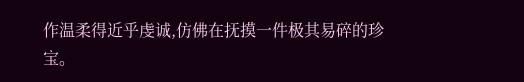作温柔得近乎虔诚,仿佛在抚摸一件极其易碎的珍宝。